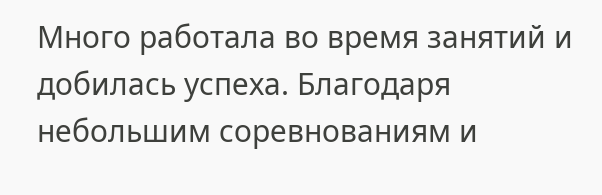Много работала во время занятий и добилась успеха. Благодаря небольшим соревнованиям и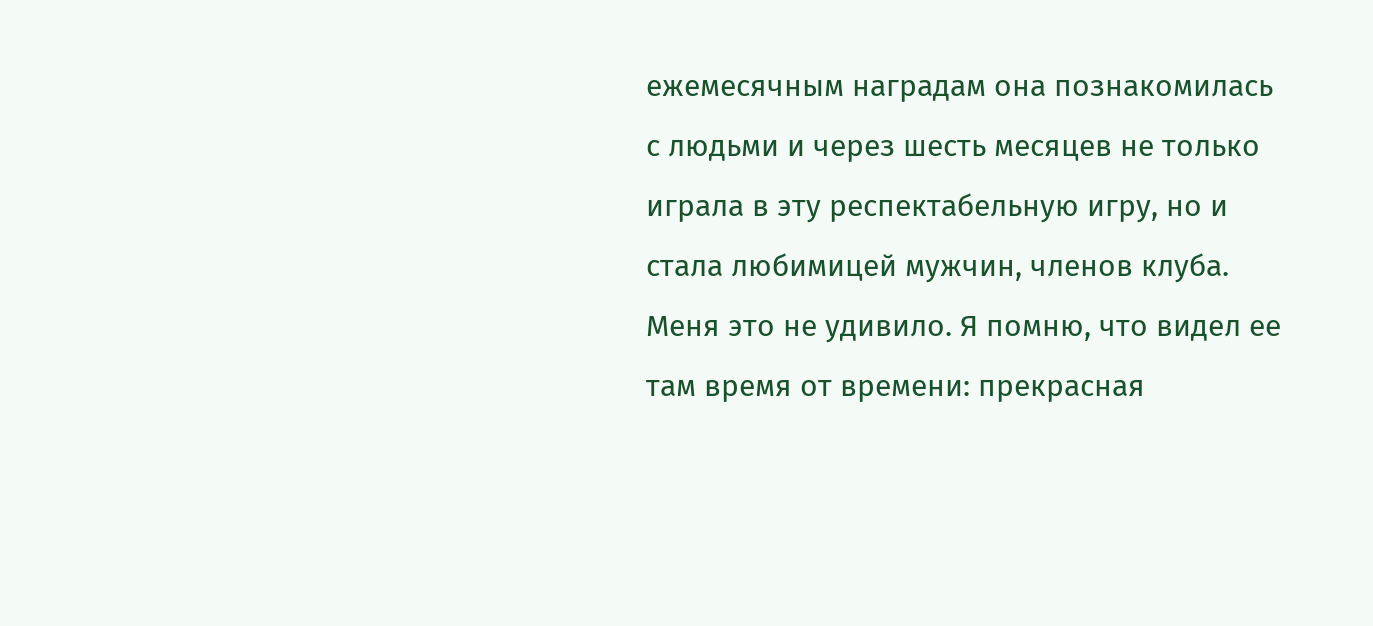ежемесячным наградам она познакомилась с людьми и через шесть месяцев не только играла в эту респектабельную игру, но и стала любимицей мужчин, членов клуба. Меня это не удивило. Я помню, что видел ее там время от времени: прекрасная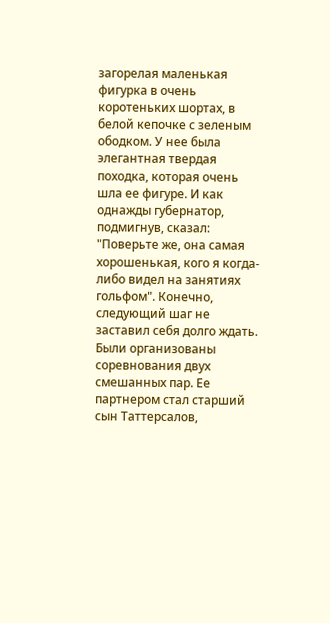загорелая маленькая фигурка в очень коротеньких шортах, в белой кепочке с зеленым ободком. У нее была элегантная твердая походка, которая очень шла ее фигуре. И как однажды губернатор, подмигнув, сказал: "Поверьте же, она самая хорошенькая, кого я когда-либо видел на занятиях гольфом". Конечно, следующий шаг не заставил себя долго ждать. Были организованы соревнования двух смешанных пар. Ее партнером стал старший сын Таттерсалов,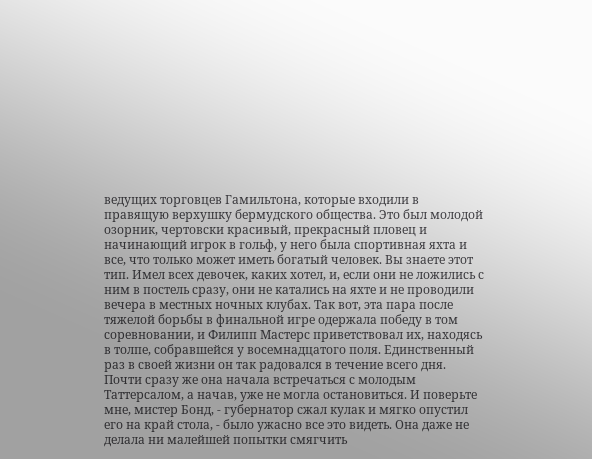ведущих торговцев Гамильтона, которые входили в правящую верхушку бермудского общества. Это был молодой озорник, чертовски красивый, прекрасный пловец и начинающий игрок в гольф, у него была спортивная яхта и все, что только может иметь богатый человек. Вы знаете этот тип. Имел всех девочек, каких хотел, и, если они не ложились с ним в постель сразу, они не катались на яхте и не проводили вечера в местных ночных клубах. Так вот, эта пара после тяжелой борьбы в финальной игре одержала победу в том соревновании, и Филипп Мастерс приветствовал их, находясь в толпе, собравшейся у восемнадцатого поля. Единственный раз в своей жизни он так радовался в течение всего дня.
Почти сразу же она начала встречаться с молодым Таттерсалом, а начав, уже не могла остановиться. И поверьте мне, мистер Бонд, - губернатор сжал кулак и мягко опустил его на край стола, - было ужасно все это видеть. Она даже не делала ни малейшей попытки смягчить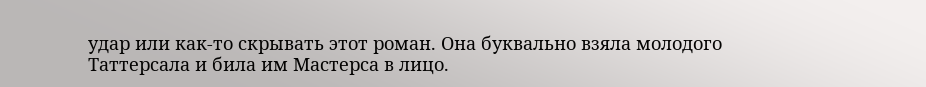удар или как-то скрывать этот роман. Она буквально взяла молодого Таттерсала и била им Мастерса в лицо.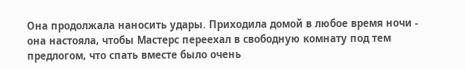Она продолжала наносить удары. Приходила домой в любое время ночи - она настояла, чтобы Мастерс переехал в свободную комнату под тем предлогом, что спать вместе было очень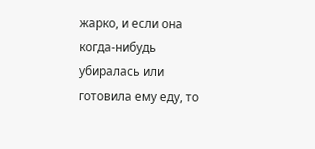жарко, и если она когда-нибудь убиралась или готовила ему еду, то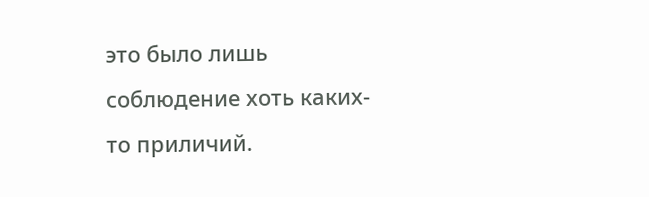это было лишь соблюдение хоть каких-то приличий.